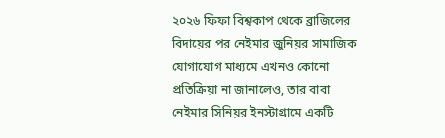২০২৬ ফিফা বিশ্বকাপ থেকে ব্রাজিলের বিদায়ের পর নেইমার জুনিয়র সামাজিক যোগাযোগ মাধ্যমে এখনও কোনো প্রতিক্রিয়া না জানালেও, তার বাবা নেইমার সিনিয়র ইনস্টাগ্রামে একটি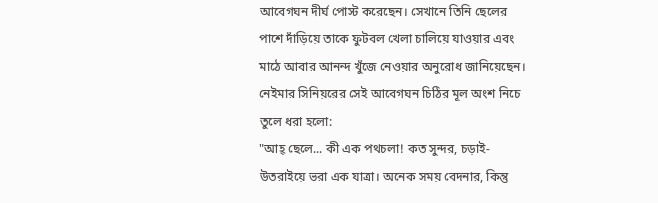আবেগঘন দীর্ঘ পোস্ট করেছেন। সেখানে তিনি ছেলের পাশে দাঁড়িয়ে তাকে ফুটবল খেলা চালিয়ে যাওয়ার এবং মাঠে আবার আনন্দ খুঁজে নেওয়ার অনুরোধ জানিয়েছেন।
নেইমার সিনিয়রের সেই আবেগঘন চিঠির মূল অংশ নিচে তুলে ধরা হলো:
"আহ্ ছেলে... কী এক পথচলা! কত সুন্দর, চড়াই-উতরাইয়ে ভরা এক যাত্রা। অনেক সময় বেদনার, কিন্তু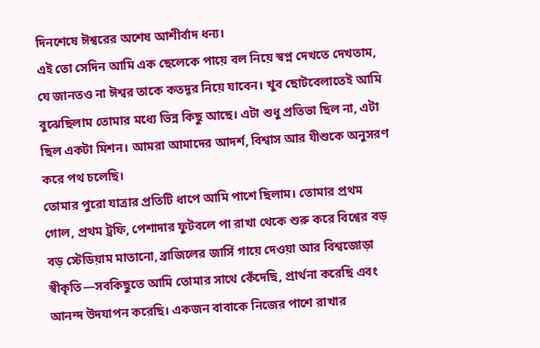দিনশেষে ঈশ্বরের অশেষ আশীর্বাদ ধন্য।
এই তো সেদিন আমি এক ছেলেকে পায়ে বল নিয়ে স্বপ্ন দেখতে দেখতাম, যে জানতও না ঈশ্বর তাকে কতদূর নিয়ে যাবেন। খুব ছোটবেলাতেই আমি বুঝেছিলাম তোমার মধ্যে ভিন্ন কিছু আছে। এটা শুধু প্রতিভা ছিল না, এটা ছিল একটা মিশন। আমরা আমাদের আদর্শ, বিশ্বাস আর যীশুকে অনুসরণ করে পথ চলেছি।
তোমার পুরো যাত্রার প্রতিটি ধাপে আমি পাশে ছিলাম। তোমার প্রথম গোল, প্রথম ট্রফি, পেশাদার ফুটবলে পা রাখা থেকে শুরু করে বিশ্বের বড় বড় স্টেডিয়াম মাতানো, ব্রাজিলের জার্সি গায়ে দেওয়া আর বিশ্বজোড়া স্বীকৃতি—সবকিছুতে আমি তোমার সাথে কেঁদেছি, প্রার্থনা করেছি এবং আনন্দ উদযাপন করেছি। একজন বাবাকে নিজের পাশে রাখার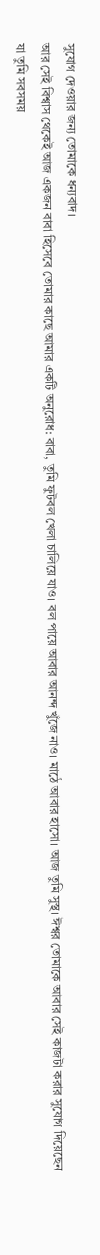সুযোগ দেওয়ার জন্য তোমাকে ধন্যবাদ।
আর সেই বিশ্বাস থেকেই আজ একজন বাবা হিসেবে তোমার কাছে আমার একটি অনুরোধ: বাবা, তুমি ফুটবল খেলা চালিয়ে যাও। বল পায়ে আবার আনন্দ খুঁজে নাও। মাঠে আবার হাসো। আজ তুমি সুস্থ। ঈশ্বর তোমাকে আবার সেই কাজটা করার সুযোগ দিয়েছেন যা তুমি সবসময়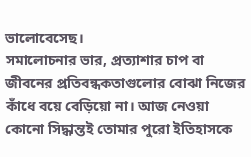ভালোবেসেছ।
সমালোচনার ভার, প্রত্যাশার চাপ বা জীবনের প্রতিবন্ধকতাগুলোর বোঝা নিজের কাঁধে বয়ে বেড়িয়ো না। আজ নেওয়া কোনো সিদ্ধান্তই তোমার পুরো ইতিহাসকে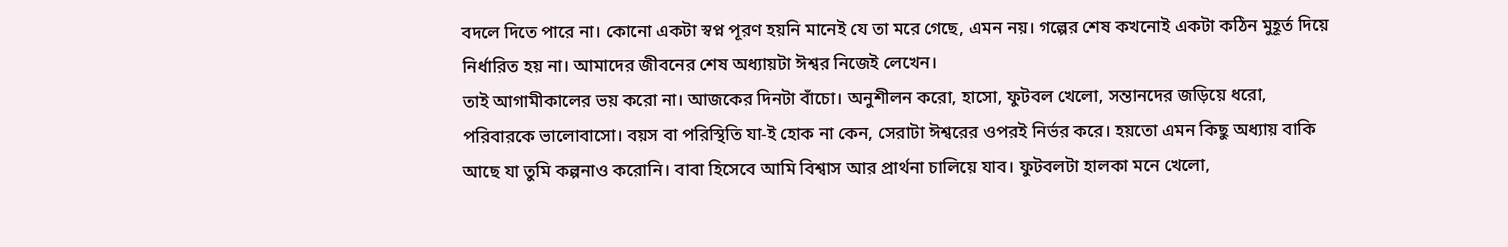বদলে দিতে পারে না। কোনো একটা স্বপ্ন পূরণ হয়নি মানেই যে তা মরে গেছে, এমন নয়। গল্পের শেষ কখনোই একটা কঠিন মুহূর্ত দিয়ে নির্ধারিত হয় না। আমাদের জীবনের শেষ অধ্যায়টা ঈশ্বর নিজেই লেখেন।
তাই আগামীকালের ভয় করো না। আজকের দিনটা বাঁচো। অনুশীলন করো, হাসো, ফুটবল খেলো, সন্তানদের জড়িয়ে ধরো, পরিবারকে ভালোবাসো। বয়স বা পরিস্থিতি যা-ই হোক না কেন, সেরাটা ঈশ্বরের ওপরই নির্ভর করে। হয়তো এমন কিছু অধ্যায় বাকি আছে যা তুমি কল্পনাও করোনি। বাবা হিসেবে আমি বিশ্বাস আর প্রার্থনা চালিয়ে যাব। ফুটবলটা হালকা মনে খেলো,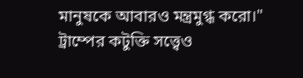মানুষকে আবারও মন্ত্রমুগ্ধ করো।"
ট্রাম্পের কটুক্তি সত্ত্বেও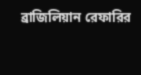ব্রাজিলিয়ান রেফারির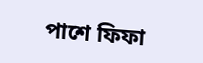পাশে ফিফা